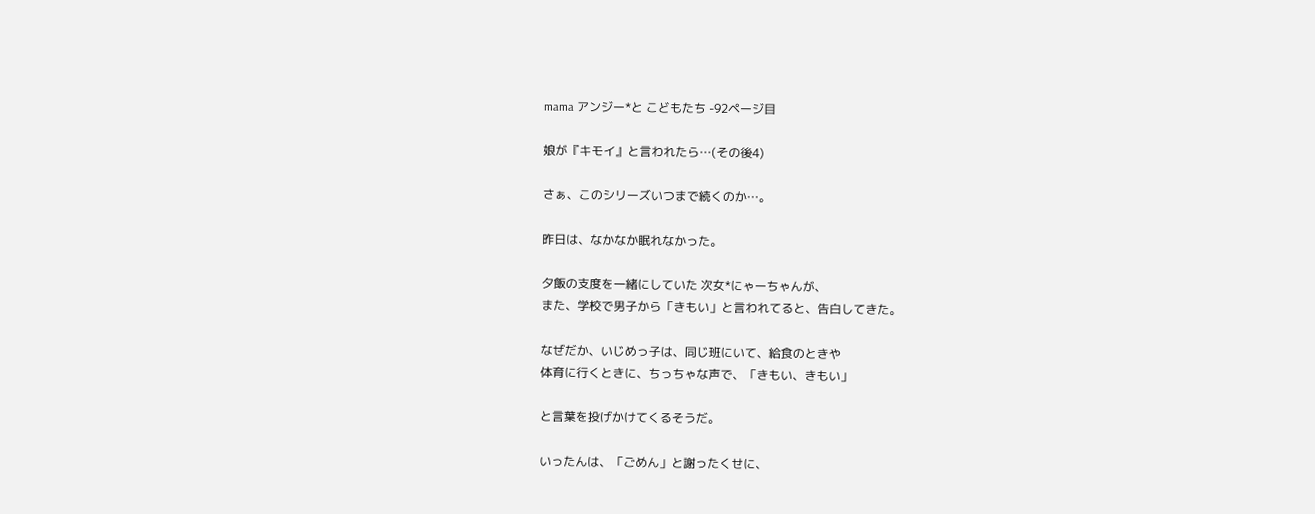mama アンジー*と こどもたち -92ページ目

娘が『キモイ』と言われたら…(その後4)

さぁ、このシリーズいつまで続くのか…。

昨日は、なかなか眠れなかった。

夕飯の支度を一緒にしていた 次女*にゃーちゃんが、
また、学校で男子から「きもい」と言われてると、告白してきた。

なぜだか、いじめっ子は、同じ班にいて、給食のときや
体育に行くときに、ちっちゃな声で、「きもい、きもい」

と言葉を投げかけてくるそうだ。

いったんは、「ごめん」と謝ったくせに、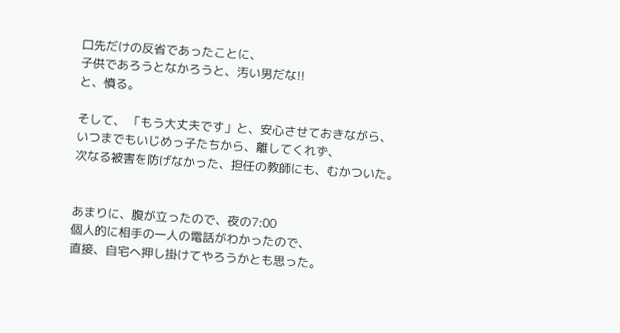口先だけの反省であったことに、
子供であろうとなかろうと、汚い男だな!!
と、憤る。

そして、 「もう大丈夫です」と、安心させておきながら、
いつまでもいじめっ子たちから、離してくれず、
次なる被害を防げなかった、担任の教師にも、むかついた。


あまりに、腹が立ったので、夜の7:00
個人的に相手の一人の電話がわかったので、
直接、自宅へ押し掛けてやろうかとも思った。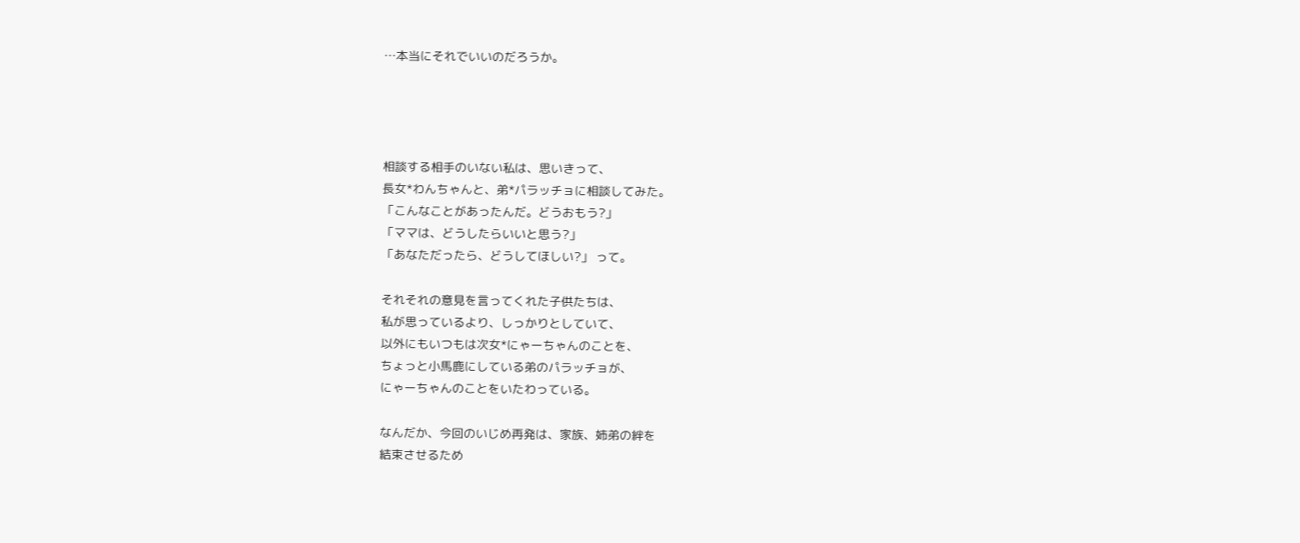…本当にそれでいいのだろうか。




相談する相手のいない私は、思いきって、
長女*わんちゃんと、弟*パラッチョに相談してみた。
「こんなことがあったんだ。どうおもう?」
「ママは、どうしたらいいと思う?」
「あなただったら、どうしてほしい?」 って。

それそれの意見を言ってくれた子供たちは、
私が思っているより、しっかりとしていて、
以外にもいつもは次女*にゃーちゃんのことを、
ちょっと小馬鹿にしている弟のパラッチョが、
にゃーちゃんのことをいたわっている。

なんだか、今回のいじめ再発は、家族、姉弟の絆を
結束させるため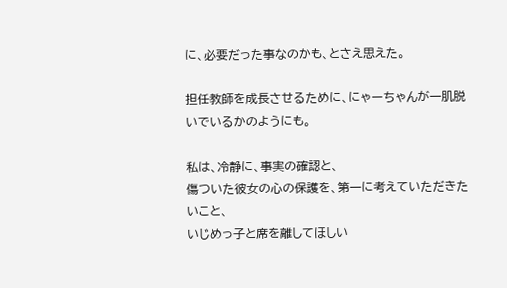に、必要だった事なのかも、とさえ思えた。

担任教師を成長させるために、にゃーちゃんが一肌脱いでいるかのようにも。

私は、冷静に、事実の確認と、
傷ついた彼女の心の保護を、第一に考えていただきたいこと、
いじめっ子と席を離してほしい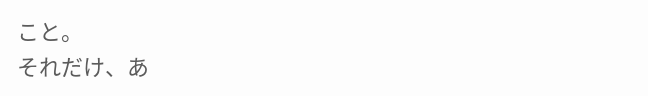こと。
それだけ、あ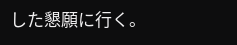した懇願に行く。